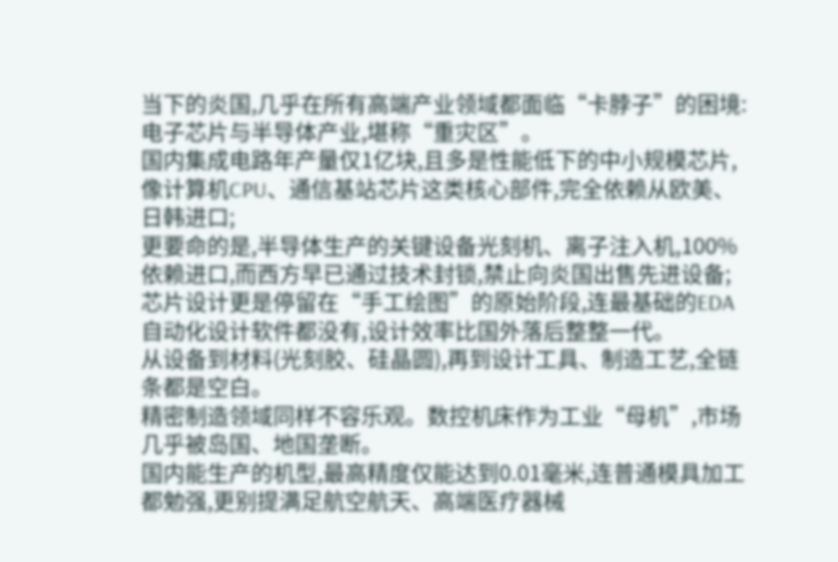当下的炎国,几乎在所有高端产业领域都面临“卡脖子”的困境:
电子芯片与半导体产业,堪称“重灾区”。
国内集成电路年产量仅1亿块,且多是性能低下的中小规模芯片,像计算机CPU、通信基站芯片这类核心部件,完全依赖从欧美、日韩进口;
更要命的是,半导体生产的关键设备光刻机、离子注入机,100%依赖进口,而西方早已通过技术封锁,禁止向炎国出售先进设备;
芯片设计更是停留在“手工绘图”的原始阶段,连最基础的EDA自动化设计软件都没有,设计效率比国外落后整整一代。
从设备到材料(光刻胶、硅晶圆),再到设计工具、制造工艺,全链条都是空白。
精密制造领域同样不容乐观。数控机床作为工业“母机”,市场几乎被岛国、地国垄断。
国内能生产的机型,最高精度仅能达到0.01毫米,连普通模具加工都勉强,更别提满足航空航天、高端医疗器械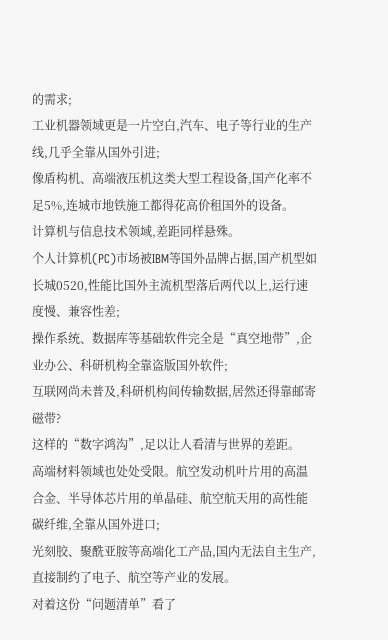的需求;
工业机器领域更是一片空白,汽车、电子等行业的生产线,几乎全靠从国外引进;
像盾构机、高端液压机这类大型工程设备,国产化率不足5%,连城市地铁施工都得花高价租国外的设备。
计算机与信息技术领域,差距同样悬殊。
个人计算机(PC)市场被IBM等国外品牌占据,国产机型如长城0520,性能比国外主流机型落后两代以上,运行速度慢、兼容性差;
操作系统、数据库等基础软件完全是“真空地带”,企业办公、科研机构全靠盗版国外软件;
互联网尚未普及,科研机构间传输数据,居然还得靠邮寄磁带?
这样的“数字鸿沟”,足以让人看清与世界的差距。
高端材料领域也处处受限。航空发动机叶片用的高温合金、半导体芯片用的单晶硅、航空航天用的高性能碳纤维,全靠从国外进口;
光刻胶、聚酰亚胺等高端化工产品,国内无法自主生产,直接制约了电子、航空等产业的发展。
对着这份“问题清单”看了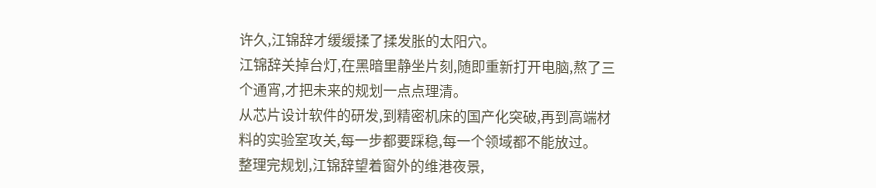许久,江锦辞才缓缓揉了揉发胀的太阳穴。
江锦辞关掉台灯,在黑暗里静坐片刻,随即重新打开电脑,熬了三个通宵,才把未来的规划一点点理清。
从芯片设计软件的研发,到精密机床的国产化突破,再到高端材料的实验室攻关,每一步都要踩稳,每一个领域都不能放过。
整理完规划,江锦辞望着窗外的维港夜景,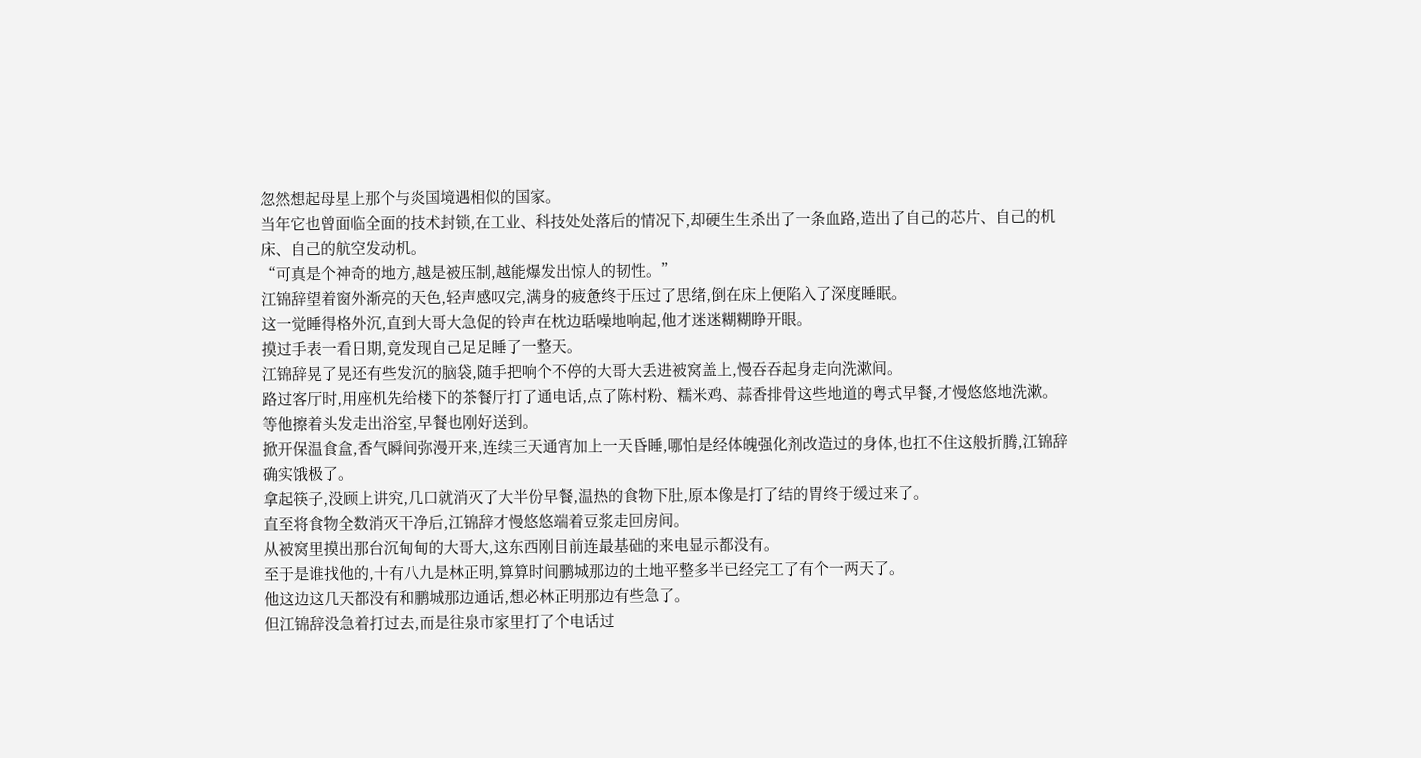忽然想起母星上那个与炎国境遇相似的国家。
当年它也曾面临全面的技术封锁,在工业、科技处处落后的情况下,却硬生生杀出了一条血路,造出了自己的芯片、自己的机床、自己的航空发动机。
“可真是个神奇的地方,越是被压制,越能爆发出惊人的韧性。”
江锦辞望着窗外渐亮的天色,轻声感叹完,满身的疲惫终于压过了思绪,倒在床上便陷入了深度睡眠。
这一觉睡得格外沉,直到大哥大急促的铃声在枕边聒噪地响起,他才迷迷糊糊睁开眼。
摸过手表一看日期,竟发现自己足足睡了一整天。
江锦辞晃了晃还有些发沉的脑袋,随手把响个不停的大哥大丢进被窝盖上,慢吞吞起身走向洗漱间。
路过客厅时,用座机先给楼下的茶餐厅打了通电话,点了陈村粉、糯米鸡、蒜香排骨这些地道的粤式早餐,才慢悠悠地洗漱。
等他擦着头发走出浴室,早餐也刚好送到。
掀开保温食盒,香气瞬间弥漫开来,连续三天通宵加上一天昏睡,哪怕是经体魄强化剂改造过的身体,也扛不住这般折腾,江锦辞确实饿极了。
拿起筷子,没顾上讲究,几口就消灭了大半份早餐,温热的食物下肚,原本像是打了结的胃终于缓过来了。
直至将食物全数消灭干净后,江锦辞才慢悠悠端着豆浆走回房间。
从被窝里摸出那台沉甸甸的大哥大,这东西刚目前连最基础的来电显示都没有。
至于是谁找他的,十有八九是林正明,算算时间鹏城那边的土地平整多半已经完工了有个一两天了。
他这边这几天都没有和鹏城那边通话,想必林正明那边有些急了。
但江锦辞没急着打过去,而是往泉市家里打了个电话过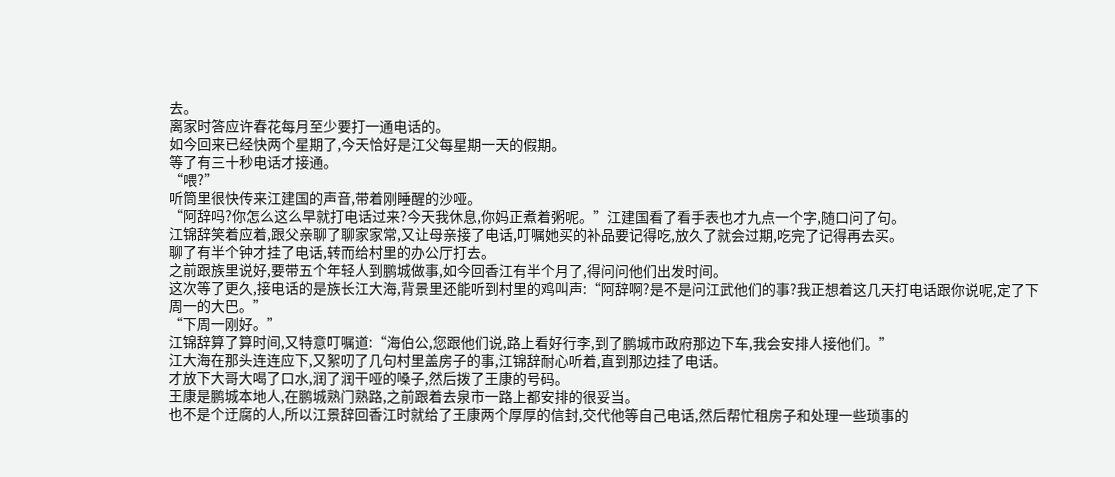去。
离家时答应许春花每月至少要打一通电话的。
如今回来已经快两个星期了,今天恰好是江父每星期一天的假期。
等了有三十秒电话才接通。
“喂?”
听筒里很快传来江建国的声音,带着刚睡醒的沙哑。
“阿辞吗?你怎么这么早就打电话过来?今天我休息,你妈正煮着粥呢。”江建国看了看手表也才九点一个字,随口问了句。
江锦辞笑着应着,跟父亲聊了聊家家常,又让母亲接了电话,叮嘱她买的补品要记得吃,放久了就会过期,吃完了记得再去买。
聊了有半个钟才挂了电话,转而给村里的办公厅打去。
之前跟族里说好,要带五个年轻人到鹏城做事,如今回香江有半个月了,得问问他们出发时间。
这次等了更久,接电话的是族长江大海,背景里还能听到村里的鸡叫声:“阿辞啊?是不是问江武他们的事?我正想着这几天打电话跟你说呢,定了下周一的大巴。”
“下周一刚好。”
江锦辞算了算时间,又特意叮嘱道:“海伯公,您跟他们说,路上看好行李,到了鹏城市政府那边下车,我会安排人接他们。”
江大海在那头连连应下,又絮叨了几句村里盖房子的事,江锦辞耐心听着,直到那边挂了电话。
才放下大哥大喝了口水,润了润干哑的嗓子,然后拨了王康的号码。
王康是鹏城本地人,在鹏城熟门熟路,之前跟着去泉市一路上都安排的很妥当。
也不是个迂腐的人,所以江景辞回香江时就给了王康两个厚厚的信封,交代他等自己电话,然后帮忙租房子和处理一些琐事的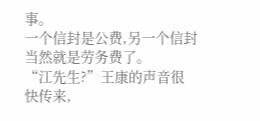事。
一个信封是公费,另一个信封当然就是劳务费了。
“江先生?”王康的声音很快传来,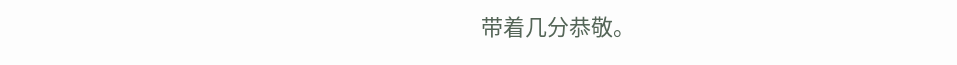带着几分恭敬。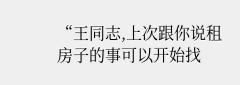“王同志,上次跟你说租房子的事可以开始找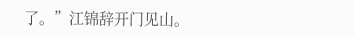了。”江锦辞开门见山。